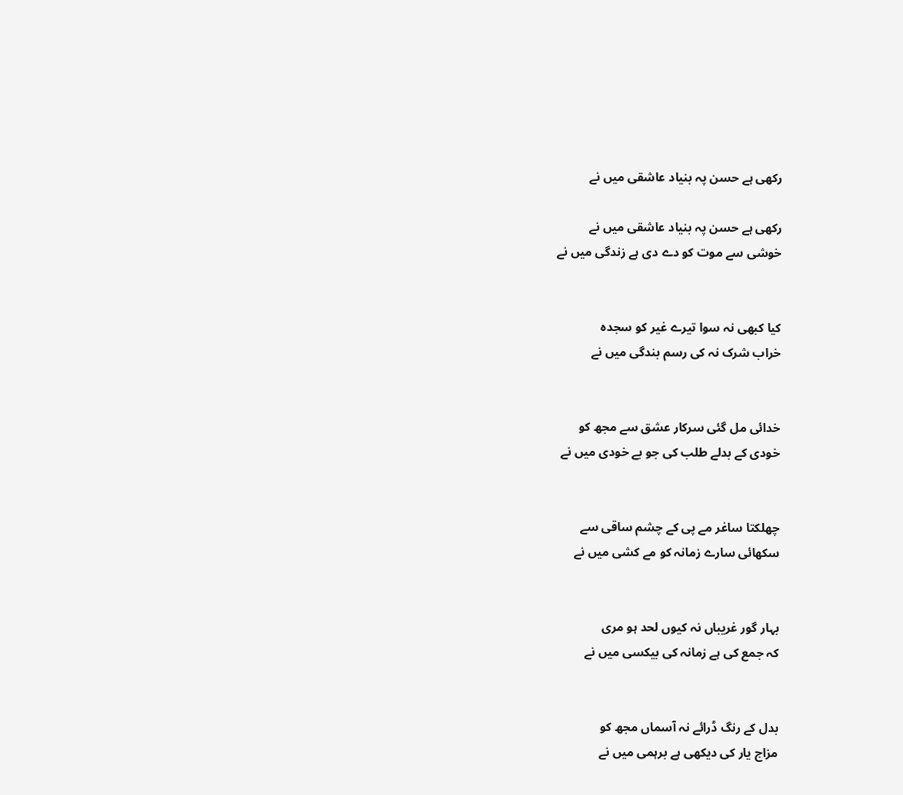رکھی ہے حسن پہ بنیاد عاشقی میں نے

رکھی ہے حسن پہ بنیاد عاشقی میں نے
خوشی سے موت کو دے دی ہے زندگی میں نے


کیا کبھی نہ سوا تیرے غیر کو سجدہ
خراب شرک نہ کی رسم بندگی میں نے


خدائی مل گئی سرکار عشق سے مجھ کو
خودی کے بدلے طلب کی جو بے خودی میں نے


چھلکتا ساغر مے پی کے چشم ساقی سے
سکھائی سارے زمانہ کو مے کشی میں نے


بہار گور غریباں نہ کیوں لحد ہو مری
کہ جمع کی ہے زمانہ کی بیکسی میں نے


بدل کے رنگ ڈرائے نہ آسماں مجھ کو
مزاج یار کی دیکھی ہے برہمی میں نے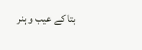بتا کے عیب و ہنر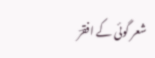شعر گوئی کے افقرؔ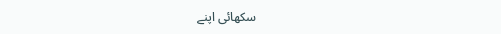سکھائی اپنے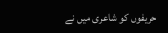حریفوں کو شاعری میں نے